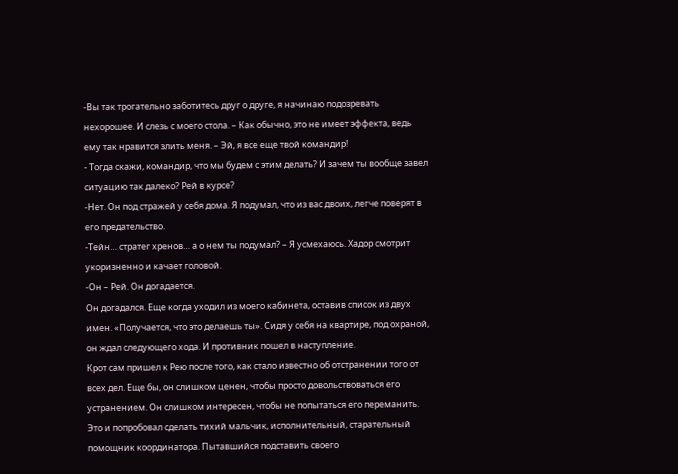-Вы так трогательно заботитесь друг о друге, я начинаю подозревать нехорошее. И слезь с моего стола. – Как обычно, это не имеет эффекта, ведь ему так нравится злить меня. – Эй, я все еще твой командир!
- Тогда скажи, командир, что мы будем с этим делать? И зачем ты вообще завел ситуацию так далеко? Рей в курсе?
-Нет. Он под стражей у себя дома. Я подумал, что из вас двоих, легче поверят в его предательство.
-Тейн… стратег хренов… а о нем ты подумал? – Я усмехаюсь. Хадор смотрит укоризненно и качает головой.
-Он – Рей. Он догадается.
Он догадался. Еще когда уходил из моего кабинета, оставив список из двух имен. «Получается, что это делаешь ты». Сидя у себя на квартире, под охраной, он ждал следующего хода. И противник пошел в наступление.
Крот сам пришел к Рею после того, как стало известно об отстранении того от всех дел. Еще бы, он слишком ценен, чтобы просто довольствоваться его устранением. Он слишком интересен, чтобы не попытаться его переманить. Это и попробовал сделать тихий мальчик, исполнительный, старательный помощник координатора. Пытавшийся подставить своего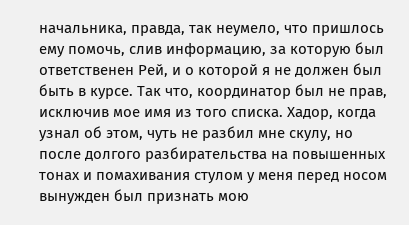начальника, правда, так неумело, что пришлось ему помочь, слив информацию, за которую был ответственен Рей, и о которой я не должен был быть в курсе. Так что, координатор был не прав, исключив мое имя из того списка. Хадор, когда узнал об этом, чуть не разбил мне скулу, но после долгого разбирательства на повышенных тонах и помахивания стулом у меня перед носом вынужден был признать мою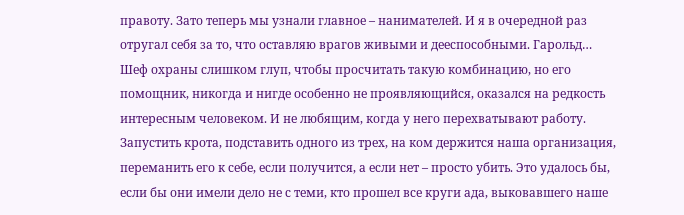правоту. Зато теперь мы узнали главное – нанимателей. И я в очередной раз отругал себя за то, что оставляю врагов живыми и дееспособными. Гарольд…
Шеф охраны слишком глуп, чтобы просчитать такую комбинацию, но его помощник, никогда и нигде особенно не проявляющийся, оказался на редкость интересным человеком. И не любящим, когда у него перехватывают работу. Запустить крота, подставить одного из трех, на ком держится наша организация, переманить его к себе, если получится, а если нет – просто убить. Это удалось бы, если бы они имели дело не с теми, кто прошел все круги ада, выковавшего наше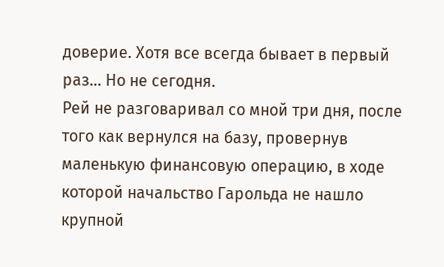доверие. Хотя все всегда бывает в первый раз… Но не сегодня.
Рей не разговаривал со мной три дня, после того как вернулся на базу, провернув маленькую финансовую операцию, в ходе которой начальство Гарольда не нашло крупной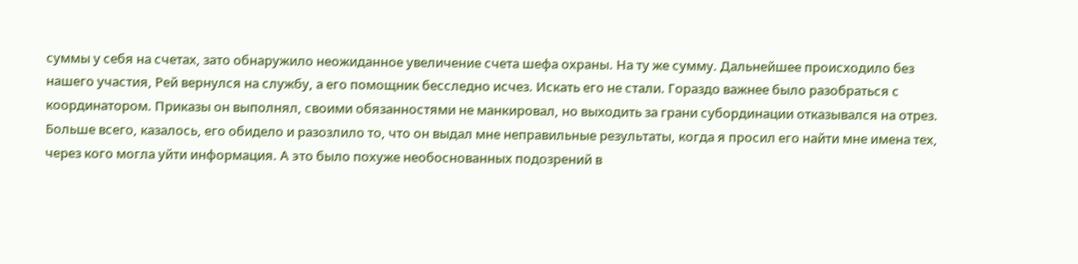суммы у себя на счетах, зато обнаружило неожиданное увеличение счета шефа охраны. На ту же сумму. Дальнейшее происходило без нашего участия, Рей вернулся на службу, а его помощник бесследно исчез. Искать его не стали. Гораздо важнее было разобраться с координатором. Приказы он выполнял, своими обязанностями не манкировал, но выходить за грани субординации отказывался на отрез. Больше всего, казалось, его обидело и разозлило то, что он выдал мне неправильные результаты, когда я просил его найти мне имена тех, через кого могла уйти информация. А это было похуже необоснованных подозрений в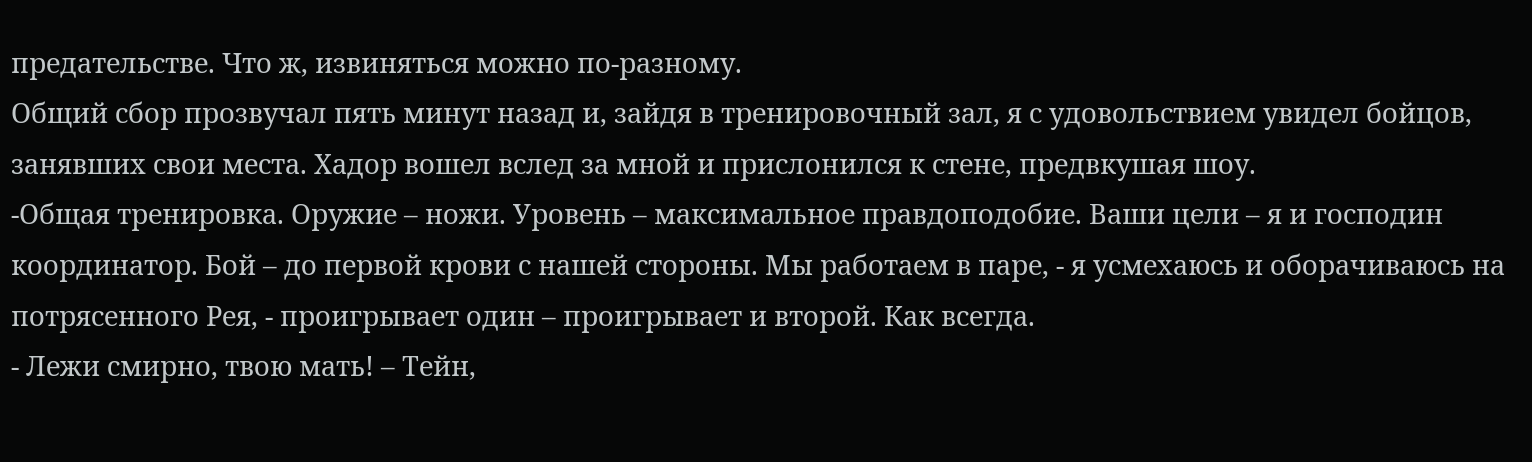предательстве. Что ж, извиняться можно по-разному.
Общий сбор прозвучал пять минут назад и, зайдя в тренировочный зал, я с удовольствием увидел бойцов, занявших свои места. Хадор вошел вслед за мной и прислонился к стене, предвкушая шоу.
-Общая тренировка. Оружие – ножи. Уровень – максимальное правдоподобие. Ваши цели – я и господин координатор. Бой – до первой крови с нашей стороны. Мы работаем в паре, - я усмехаюсь и оборачиваюсь на потрясенного Рея, - проигрывает один – проигрывает и второй. Как всегда.
- Лежи смирно, твою мать! – Тейн,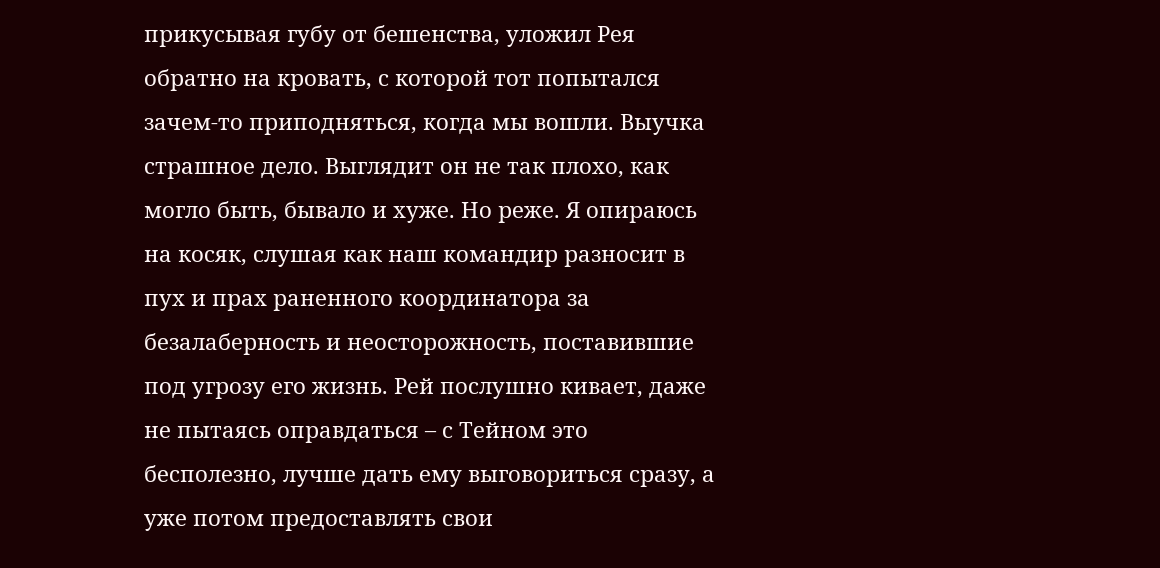прикусывая губу от бешенства, уложил Рея обратно на кровать, с которой тот попытался зачем-то приподняться, когда мы вошли. Выучка страшное дело. Выглядит он не так плохо, как могло быть, бывало и хуже. Но реже. Я опираюсь на косяк, слушая как наш командир разносит в пух и прах раненного координатора за безалаберность и неосторожность, поставившие под угрозу его жизнь. Рей послушно кивает, даже не пытаясь оправдаться – с Тейном это бесполезно, лучше дать ему выговориться сразу, а уже потом предоставлять свои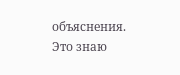объяснения. Это знаю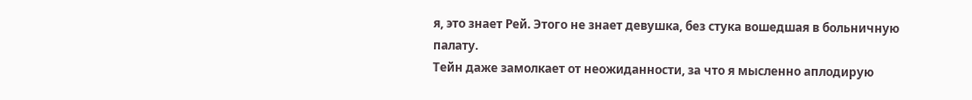я, это знает Рей. Этого не знает девушка, без стука вошедшая в больничную палату.
Тейн даже замолкает от неожиданности, за что я мысленно аплодирую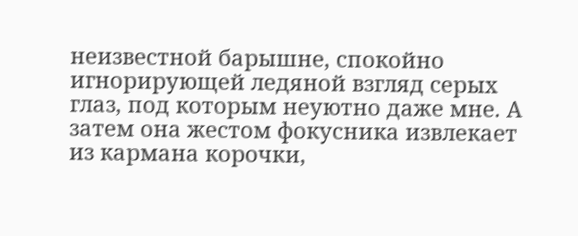неизвестной барышне, спокойно игнорирующей ледяной взгляд серых глаз, под которым неуютно даже мне. А затем она жестом фокусника извлекает из кармана корочки,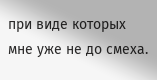при виде которых мне уже не до смеха.